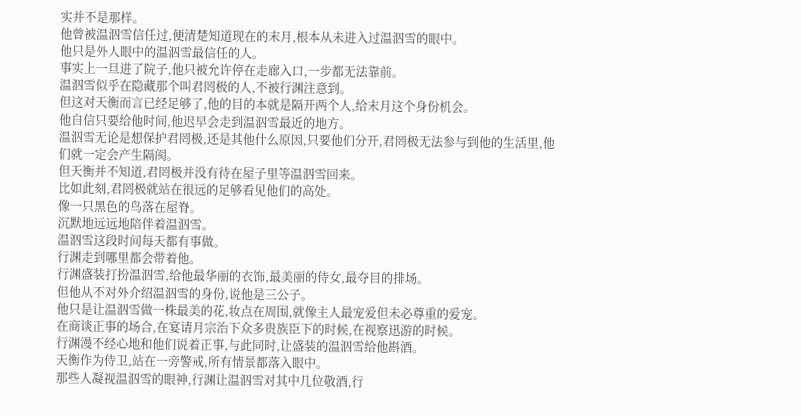实并不是那样。
他曾被温泅雪信任过,便清楚知道现在的末月,根本从未进入过温泅雪的眼中。
他只是外人眼中的温泅雪最信任的人。
事实上一旦进了院子,他只被允许停在走廊入口,一步都无法靠前。
温泅雪似乎在隐藏那个叫君罔极的人,不被行渊注意到。
但这对天衡而言已经足够了,他的目的本就是隔开两个人,给末月这个身份机会。
他自信只要给他时间,他迟早会走到温泅雪最近的地方。
温泅雪无论是想保护君罔极,还是其他什么原因,只要他们分开,君罔极无法参与到他的生活里,他们就一定会产生隔阂。
但天衡并不知道,君罔极并没有待在屋子里等温泅雪回来。
比如此刻,君罔极就站在很远的足够看见他们的高处。
像一只黑色的鸟落在屋脊。
沉默地远远地陪伴着温泅雪。
温泅雪这段时间每天都有事做。
行渊走到哪里都会带着他。
行渊盛装打扮温泅雪,给他最华丽的衣饰,最美丽的侍女,最夺目的排场。
但他从不对外介绍温泅雪的身份,说他是三公子。
他只是让温泅雪做一株最美的花,妆点在周围,就像主人最宠爱但未必尊重的爱宠。
在商谈正事的场合,在宴请月宗治下众多贵族臣下的时候,在视察迅游的时候。
行渊漫不经心地和他们说着正事,与此同时,让盛装的温泅雪给他斟酒。
天衡作为侍卫,站在一旁警戒,所有情景都落入眼中。
那些人凝视温泅雪的眼神,行渊让温泅雪对其中几位敬酒,行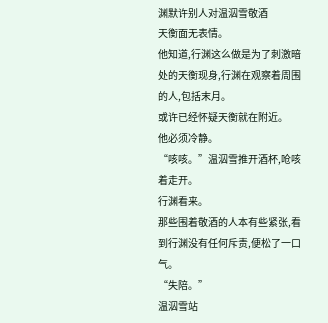渊默许别人对温泅雪敬酒
天衡面无表情。
他知道,行渊这么做是为了刺激暗处的天衡现身,行渊在观察着周围的人,包括末月。
或许已经怀疑天衡就在附近。
他必须冷静。
“咳咳。”温泅雪推开酒杯,呛咳着走开。
行渊看来。
那些围着敬酒的人本有些紧张,看到行渊没有任何斥责,便松了一口气。
“失陪。”
温泅雪站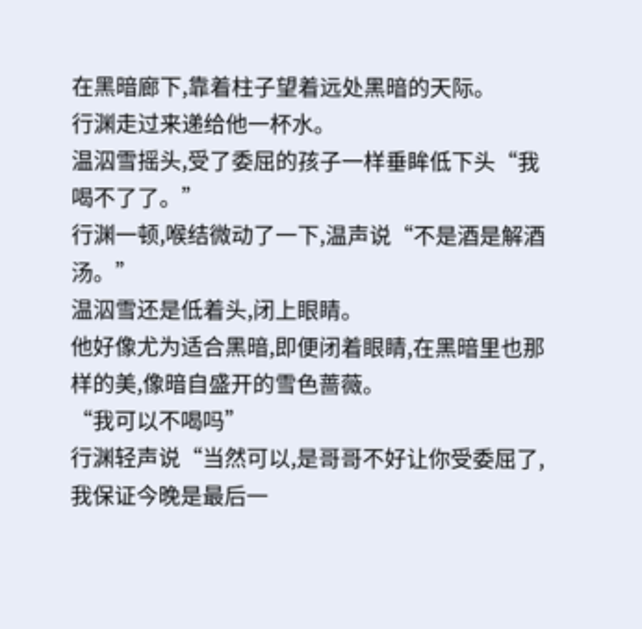在黑暗廊下,靠着柱子望着远处黑暗的天际。
行渊走过来递给他一杯水。
温泅雪摇头,受了委屈的孩子一样垂眸低下头“我喝不了了。”
行渊一顿,喉结微动了一下,温声说“不是酒是解酒汤。”
温泅雪还是低着头,闭上眼睛。
他好像尤为适合黑暗,即便闭着眼睛,在黑暗里也那样的美,像暗自盛开的雪色蔷薇。
“我可以不喝吗”
行渊轻声说“当然可以,是哥哥不好让你受委屈了,我保证今晚是最后一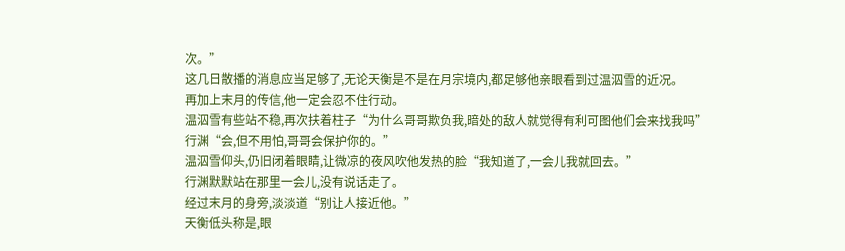次。”
这几日散播的消息应当足够了,无论天衡是不是在月宗境内,都足够他亲眼看到过温泅雪的近况。
再加上末月的传信,他一定会忍不住行动。
温泅雪有些站不稳,再次扶着柱子“为什么哥哥欺负我,暗处的敌人就觉得有利可图他们会来找我吗”
行渊“会,但不用怕,哥哥会保护你的。”
温泅雪仰头,仍旧闭着眼睛,让微凉的夜风吹他发热的脸“我知道了,一会儿我就回去。”
行渊默默站在那里一会儿,没有说话走了。
经过末月的身旁,淡淡道“别让人接近他。”
天衡低头称是,眼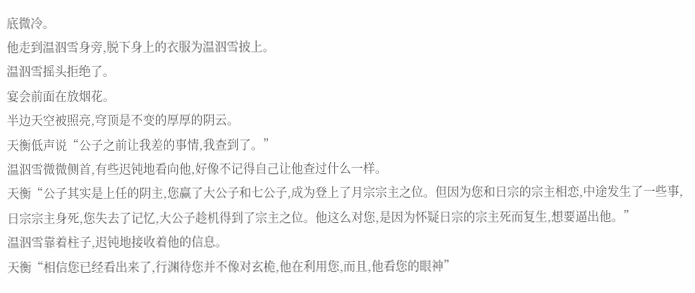底微冷。
他走到温泅雪身旁,脱下身上的衣服为温泅雪披上。
温泅雪摇头拒绝了。
宴会前面在放烟花。
半边天空被照亮,穹顶是不变的厚厚的阴云。
天衡低声说“公子之前让我差的事情,我查到了。”
温泅雪微微侧首,有些迟钝地看向他,好像不记得自己让他查过什么一样。
天衡“公子其实是上任的阴主,您赢了大公子和七公子,成为登上了月宗宗主之位。但因为您和日宗的宗主相恋,中途发生了一些事,日宗宗主身死,您失去了记忆,大公子趁机得到了宗主之位。他这么对您,是因为怀疑日宗的宗主死而复生,想要逼出他。”
温泅雪靠着柱子,迟钝地接收着他的信息。
天衡“相信您已经看出来了,行渊待您并不像对玄桅,他在利用您,而且,他看您的眼神”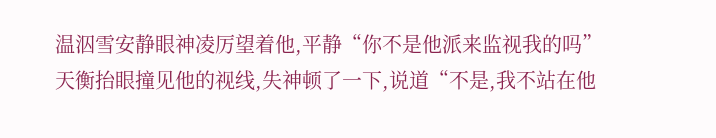温泅雪安静眼神凌厉望着他,平静“你不是他派来监视我的吗”
天衡抬眼撞见他的视线,失神顿了一下,说道“不是,我不站在他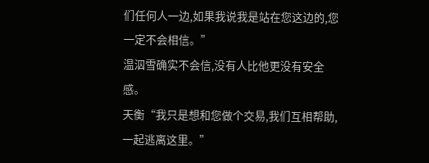们任何人一边,如果我说我是站在您这边的,您一定不会相信。”
温泅雪确实不会信,没有人比他更没有安全感。
天衡“我只是想和您做个交易,我们互相帮助,一起逃离这里。”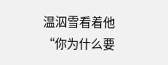温泅雪看着他“你为什么要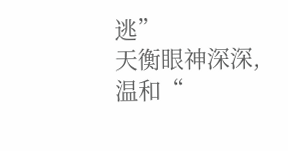逃”
天衡眼神深深,温和“